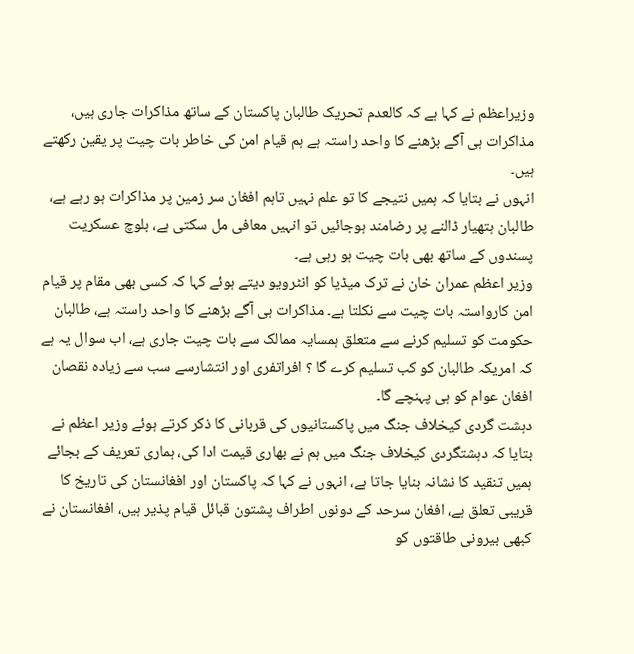وزیراعظم نے کہا ہے کہ کالعدم تحریک طالبان پاکستان کے ساتھ مذاکرات جاری ہیں، مذاکرات ہی آگے بڑھنے کا واحد راستہ ہے ہم قیام امن کی خاطر بات چیت پر یقین رکھتے ہیں۔
انہوں نے بتایا کہ ہمیں نتیجے کا تو علم نہیں تاہم افغان سر زمین پر مذاکرات ہو رہے ہے، طالبان ہتھیار ڈالنے پر رضامند ہوجائیں تو انہیں معافی مل سکتی ہے، بلوچ عسکریت پسندوں کے ساتھ بھی بات چیت ہو رہی ہے۔
وزیر اعظم عمران خان نے ترک میڈیا کو انٹرویو دیتے ہوئے کہا کہ کسی بھی مقام پر قیام امن کارواستہ بات چیت سے نکلتا ہے۔ مذاکرات ہی آگے بڑھنے کا واحد راستہ ہے، طالبان حکومت کو تسلیم کرنے سے متعلق ہمسایہ ممالک سے بات چیت جاری ہے، اب سوال یہ ہے کہ امریکہ طالبان کو کب تسلیم کرے گا ؟ افراتفری اور انتشارسے سب سے زیادہ نقصان افغان عوام کو ہی پہنچے گا۔
دہشت گردی کیخلاف جنگ میں پاکستانیوں کی قربانی کا ذکر کرتے ہوئے وزیر اعظم نے بتایا کہ دہشتگردی کیخلاف جنگ میں ہم نے بھاری قیمت ادا کی، ہماری تعریف کے بجائے ہمیں تنقید کا نشانہ بنایا جاتا ہے، انہوں نے کہا کہ پاکستان اور افغانستان کی تاریخ کا قریبی تعلق ہے، افغان سرحد کے دونوں اطراف پشتون قبائل قیام پذیر ہیں، افغانستان نے کبھی بیرونی طاقتوں کو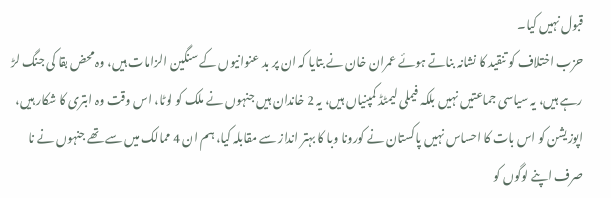قبول نہیں کیا۔
حزب اختلاف کو تنقید کا نشانہ بناتے ہوئے عمران خان نے بتایا کہ ان پر بد عنوانیوں کے سنگین الزامات ہیں، وہ محض بقا کی جنگ لڑ رہے ہیں، یہ سیاسی جماعتیں نہیں بلکہ فیملی لیمٹڈ کمپنیاں ہیں، یہ 2 خاندان ہیں جنہوں نے ملک کو لوٹا، اس وقت وہ ابتری کا شکار ہیں، اپوزیشن کو اس بات کا احساس نہیں پاکستان نے کورونا وبا کا بہتر انداز سے مقابلہ کیا، ہم ان 4 ممالک میں سے تھے جنہوں نے نا صرف اپنے لوگوں کو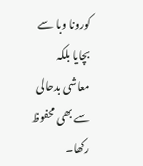کورونا وبا سے بچایا بلکہ معاشی بدحالی سے بھی محفوظ رکھا۔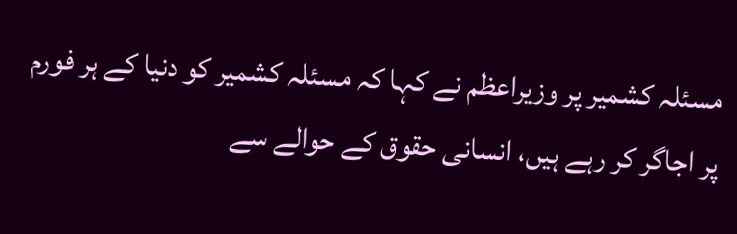مسئلہ کشمیر پر وزیراعظم نے کہا کہ مسئلہ کشمیر کو دنیا کے ہر فورم پر اجاگر کر رہے ہیں، انسانی حقوق کے حوالے سے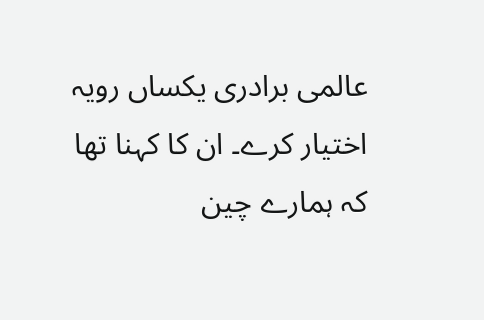عالمی برادری یکساں رویہ اختیار کرے۔ ان کا کہنا تھا کہ ہمارے چین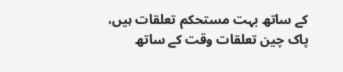کے ساتھ بہت مستحکم تعلقات ہیں، پاک چین تعلقات وقت کے ساتھ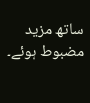ساتھ مزید مضبوط ہوئے۔